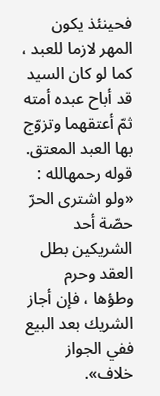فحينئذ يكون المهر لازما للعبد ، كما لو كان السيد قد أباح عبده أمته ثمّ أعتقهما وتزوّج بها العبد المعتق.
قوله رحمهالله : «ولو اشترى الحرّ حصّة أحد الشريكين بطل العقد وحرم وطؤها ، فإن أجاز الشريك بعد البيع ففي الجواز خلاف».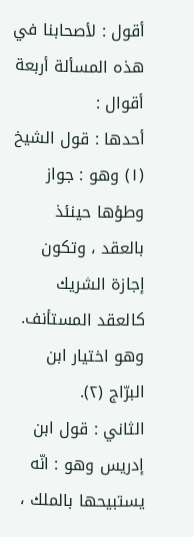أقول : لأصحابنا في هذه المسألة أربعة أقوال :
أحدها : قول الشيخ (١) وهو : جواز وطؤها حينئذ بالعقد ، وتكون إجازة الشريك كالعقد المستأنف. وهو اختيار ابن البرّاج (٢).
الثاني : قول ابن إدريس وهو : انّه يستبيحها بالملك ،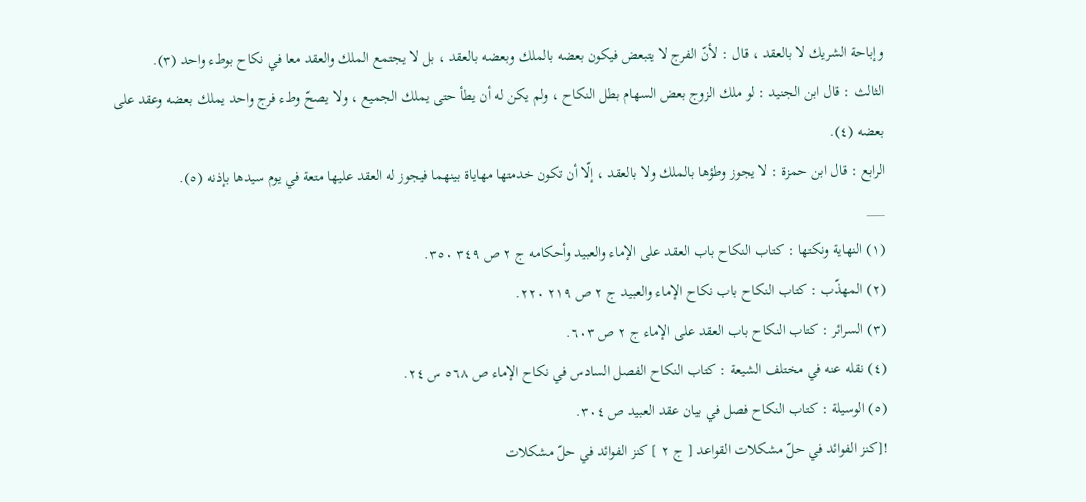وإباحة الشريك لا بالعقد ، قال : لأنّ الفرج لا يتبعض فيكون بعضه بالملك وبعضه بالعقد ، بل لا يجتمع الملك والعقد معا في نكاح بوطء واحد (٣).
الثالث : قال ابن الجنيد : لو ملك الزوج بعض السهام بطل النكاح ، ولم يكن له أن يطأ حتى يملك الجميع ، ولا يصحّ وطء فرج واحد يملك بعضه وعقد على بعضه (٤).
الرابع : قال ابن حمزة : لا يجوز وطؤها بالملك ولا بالعقد ، إلّا أن تكون خدمتها مهاياة بينهما فيجوز له العقد عليها متعة في يوم سيدها بإذنه (٥).
___
(١) النهاية ونكتها : كتاب النكاح باب العقد على الإماء والعبيد وأحكامه ج ٢ ص ٣٤٩ ٣٥٠.
(٢) المهذّب : كتاب النكاح باب نكاح الإماء والعبيد ج ٢ ص ٢١٩ ٢٢٠.
(٣) السرائر : كتاب النكاح باب العقد على الإماء ج ٢ ص ٦٠٣.
(٤) نقله عنه في مختلف الشيعة : كتاب النكاح الفصل السادس في نكاح الإماء ص ٥٦٨ س ٢٤.
(٥) الوسيلة : كتاب النكاح فصل في بيان عقد العبيد ص ٣٠٤.
![كنز الفوائد في حلّ مشكلات القواعد [ ج ٢ ] كنز الفوائد في حلّ مشكلات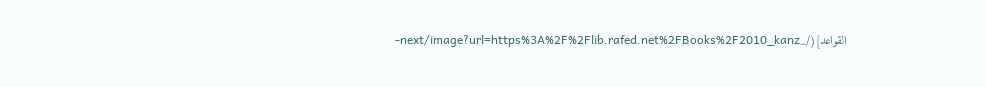القواعد](/_next/image?url=https%3A%2F%2Flib.rafed.net%2FBooks%2F2010_kanz-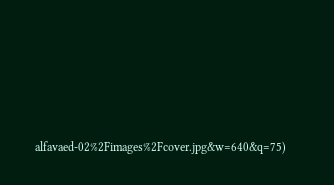alfavaed-02%2Fimages%2Fcover.jpg&w=640&q=75)